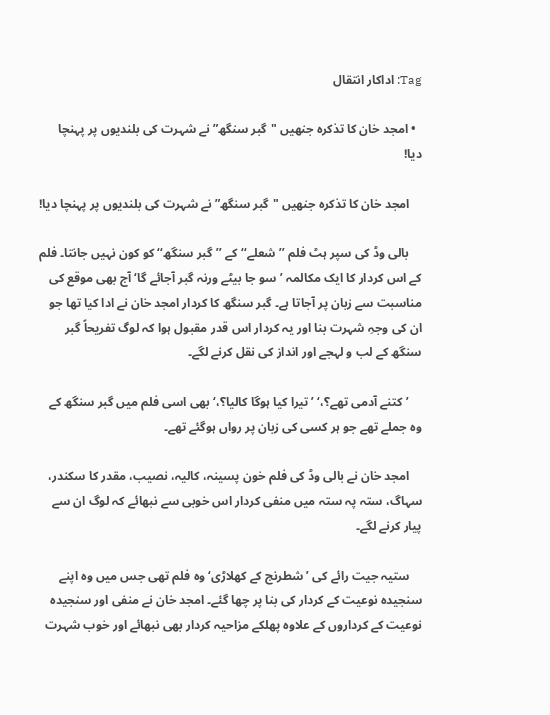Tag: اداکار انتقال

  • امجد خان کا تذکرہ جنھیں "گبر سنگھ” نے شہرت کی بلندیوں پر پہنچا دیا!

    امجد خان کا تذکرہ جنھیں "گبر سنگھ” نے شہرت کی بلندیوں پر پہنچا دیا!

    بالی وڈ کی سپر ہٹ فلم ’’شعلے‘‘ کے ’’گبر سنگھ‘‘ کو کون نہیں‌ جانتا۔ فلم کے اس کردار کا ایک مکالمہ ’سو جا بیٹے ورنہ گبر آجائے گا‘ آج بھی موقع کی مناسبت سے زبان پر آجاتا ہے۔ گبر سنگھ کا کردار امجد خان نے ادا کیا تھا جو ان کی وجہِ شہرت بنا اور یہ کردار اس قدر مقبول ہوا کہ لوگ تفریحاً گبر سنگھ کے لب و لہجے اور انداز کی نقل کرنے لگے۔

    ’کتنے آدمی تھے؟،‘ ’تیرا کیا ہوگا کالیا؟،‘ بھی اسی فلم میں‌ گبر سنگھ کے وہ جملے تھے جو ہر کسی کی زبان پر رواں ہوگئے تھے۔

    امجد خان نے بالی وڈ کی فلم خون پسینہ، کالیہ، نصیب، مقدر کا سکندر، سہاگ، ستہ پہ ستہ میں منفی کردار اس خوبی سے نبھائے کہ لوگ ان سے پیار کرنے لگے۔

    ستیہ جیت رائے کی ’شطرنج کے کھلاڑی‘ وہ فلم تھی جس میں وہ اپنے سنجیدہ نوعیت کے کردار کی بنا پر چھا گئے۔ امجد خان نے منفی اور سنجیدہ نوعیت کے کرداروں کے علاوہ پھلکے مزاحیہ کردار بھی نبھائے اور خوب شہرت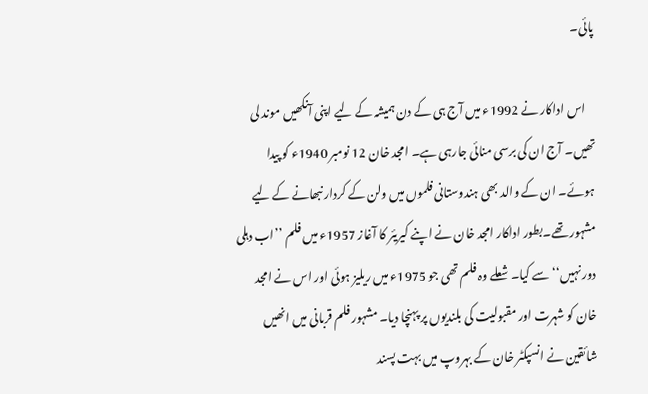پائی۔

    اس اداکار نے 1992ء میں آج ہی کے دن ہمیشہ کے لیے اپنی آنکھیں موند لی تھیں۔ آج ان کی برسی منائی جارہی ہے۔ امجد خان 12 نومبر 1940ء کو پیدا ہوئے۔ ان کے والد بھی ہندوستانی فلموں میں‌ ولن کے کردار نبھانے کے لیے مشہور تھے۔بطور اداکار امجد خان نے اپنے کیریئر کا آغاز 1957ء میں فلم ’’اب دہلی دور نہیں‘‘ سے کیا۔ شعلے وہ فلم تھی جو 1975ء میں ریلیز ہوئی اور اس نے امجد خان کو شہرت اور مقبولیت کی بلندیوں‌ پر پہنچا دیا۔ مشہور فلم قربانی میں انھیں شائقین نے انسپکٹر خان کے بہروپ میں بہت پسند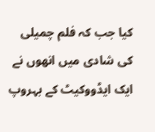کیا جب کہ فلم چمیلی کی شادی میں انھوں نے ایک ایڈووکیٹ کے بہروپ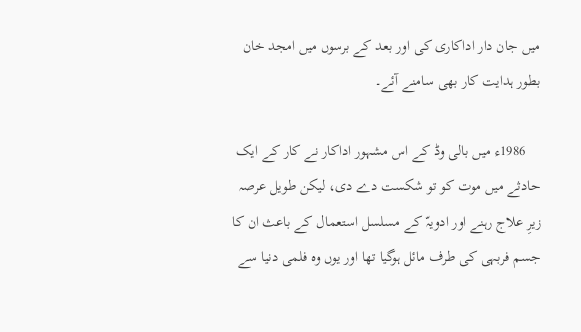میں جان دار اداکاری کی اور بعد کے برسوں میں امجد خان بطور ہدایت کار بھی سامنے آئے۔

    1986ء میں بالی وڈ کے اس مشہور اداکار نے کار کے ایک حادثے میں موت کو تو شکست دے دی، لیکن طویل عرصہ زیرِ علاج رہنے اور ادویہّ کے مسلسل استعمال کے باعث ان کا جسم فربہی کی طرف مائل ہوگیا تھا اور یوں وہ فلمی دنیا سے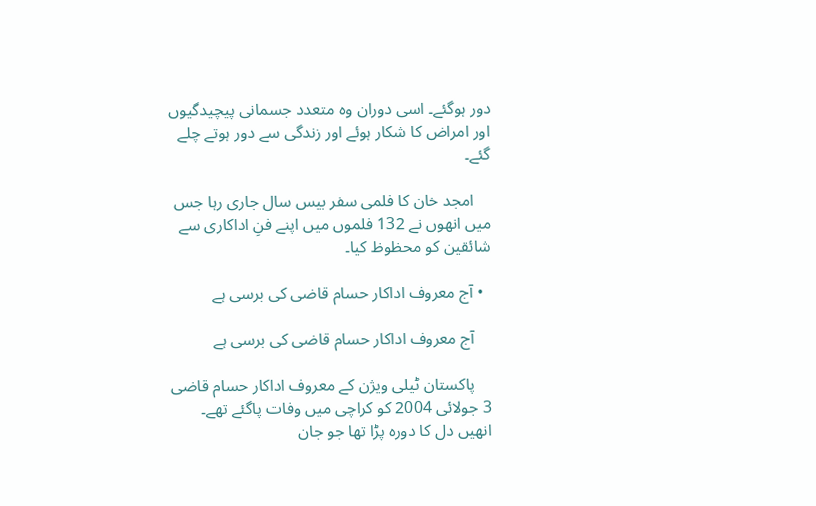دور ہوگئے۔ اسی دوران وہ متعدد جسمانی پیچیدگیوں اور امراض کا شکار ہوئے اور زندگی سے دور ہوتے چلے گئے۔

    امجد خان کا فلمی سفر بیس سال جاری رہا جس میں انھوں‌ نے 132 فلموں‌ میں اپنے فنِ اداکاری سے شائقین کو محظوظ کیا۔

  • آج معروف اداکار حسام قاضی کی برسی ہے

    آج معروف اداکار حسام قاضی کی برسی ہے

    پاکستان ٹیلی ویژن کے معروف اداکار حسام قاضی 3 جولائی 2004 کو کراچی میں وفات پاگئے تھے۔ انھیں‌ دل کا دورہ پڑا تھا جو جان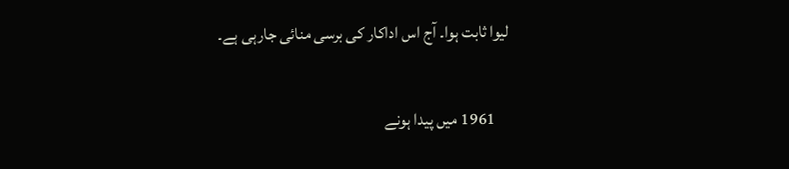لیوا ثابت ہوا۔ آج اس اداکار کی برسی منائی جارہی ہے۔

    1961 میں‌ پیدا ہونے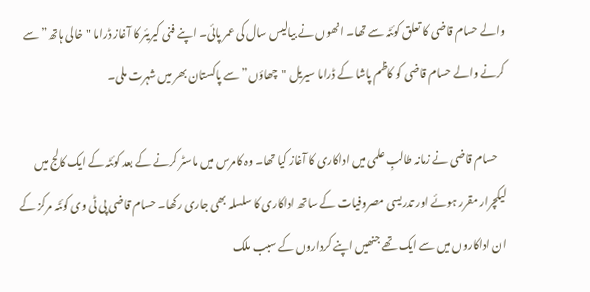والے حسام قاضی کا تعلق کوئٹہ سے تھا۔ انھوں نے بیالیس سال کی عمر پائی۔ اپنے فنی کیریئر کا آغاز ڈراما "خالی ہاتھ” سے کرنے والے حسام قاضی کو کاظم پاشا کے ڈراما سیریل "چھاؤں” سے پاکستان بھر میں شہرت ملی۔

    حسام قاضی نے زمانہ طالبِ علمی میں‌ اداکاری کا آغاز کیا تھا۔ وہ کامرس میں ماسٹر کرنے کے بعد کوئٹہ کے ایک کالج میں لیکچرار مقرر ہوئے اور تدریسی مصروفیات کے ساتھ اداکاری کا سلسلہ بھی جاری رکھا۔ حسام قاضی پی ٹی وی کوئٹہ مرکز کے ان اداکاروں میں سے ایک تھے جنھیں اپنے کرداروں کے سبب ملک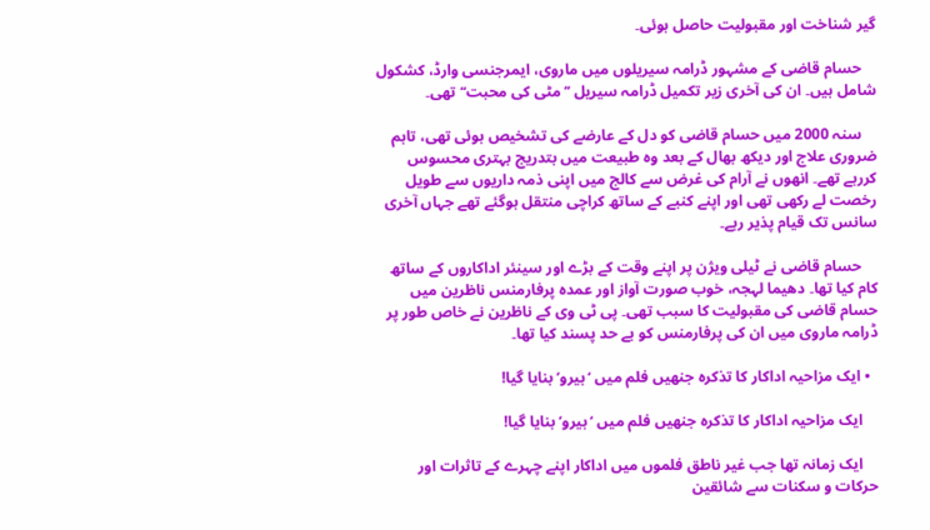گیر شناخت اور مقبولیت حاصل ہوئی۔

    حسام قاضی کے مشہور ڈرامہ سیریلوں میں ماروی، ایمرجنسی وارڈ، کشکول شامل ہیں۔ ان کی آخری زیر تکمیل ڈرامہ سیریل ’’مٹی کی محبت‘‘ تھی۔

    سنہ 2000 میں‌ حسام قاضی کو دل کے عارضے کی تشخیص ہوئی تھی، تاہم ضروری علاج اور دیکھ بھال کے بعد وہ طبیعت میں‌ بتدریج بہتری محسوس کررہے تھے۔ انھوں نے آرام کی غرض سے کالج میں اپنی ذمہ داریوں‌ سے طویل رخصت لے رکھی تھی اور اپنے کنبے کے ساتھ کراچی منتقل ہوگئے تھے جہاں‌ آخری سانس تک قیام پذیر رہے۔

    حسام قاضی نے ٹیلی ویژن پر اپنے وقت کے بڑے اور سینئر اداکاروں کے ساتھ کام کیا تھا۔ دھیما لہجہ، خوب صورت آواز اور عمدہ پرفارمنس ناظرین میں حسام قاضی کی مقبولیت کا سبب تھی۔ پی ٹی وی کے ناظرین نے خاص طور پر ڈرامہ ماروی میں‌ ان کی پرفارمنس کو بے حد پسند کیا تھا۔

  • ایک مزاحیہ اداکار کا تذکرہ جنھیں‌ فلم میں ‘ہیرو’ بنایا گیا!

    ایک مزاحیہ اداکار کا تذکرہ جنھیں‌ فلم میں ‘ہیرو’ بنایا گیا!

    ایک زمانہ تھا جب غیر ناطق فلموں‌ میں اداکار اپنے چہرے کے تاثرات اور حرکات و سکنات سے شائقین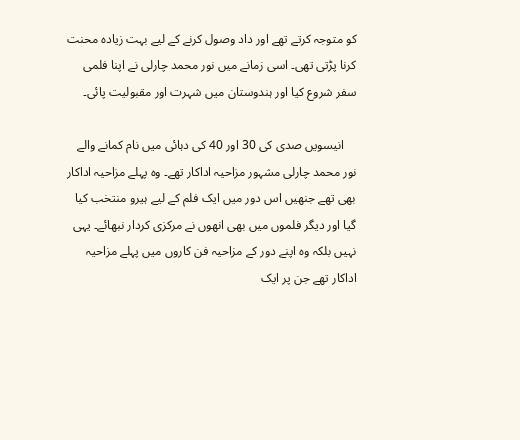کو متوجہ کرتے تھے اور داد وصول کرنے کے لیے بہت زیادہ محنت کرنا پڑتی تھی۔ اسی زمانے میں نور محمد چارلی نے اپنا فلمی سفر شروع کیا اور ہندوستان میں شہرت اور مقبولیت پائی۔

    انیسویں صدی کی 30 اور 40 کی دہائی میں‌ نام کمانے والے نور محمد چارلی مشہور مزاحیہ اداکار تھے۔ وہ پہلے مزاحیہ اداکار بھی تھے جنھیں اس دور میں‌ ایک فلم کے لیے ہیرو منتخب کیا گیا اور دیگر فلموں میں بھی انھوں نے مرکزی کردار نبھائے۔ یہی نہیں بلکہ وہ اپنے دور کے مزاحیہ فن کاروں میں پہلے مزاحیہ اداکار تھے جن پر ایک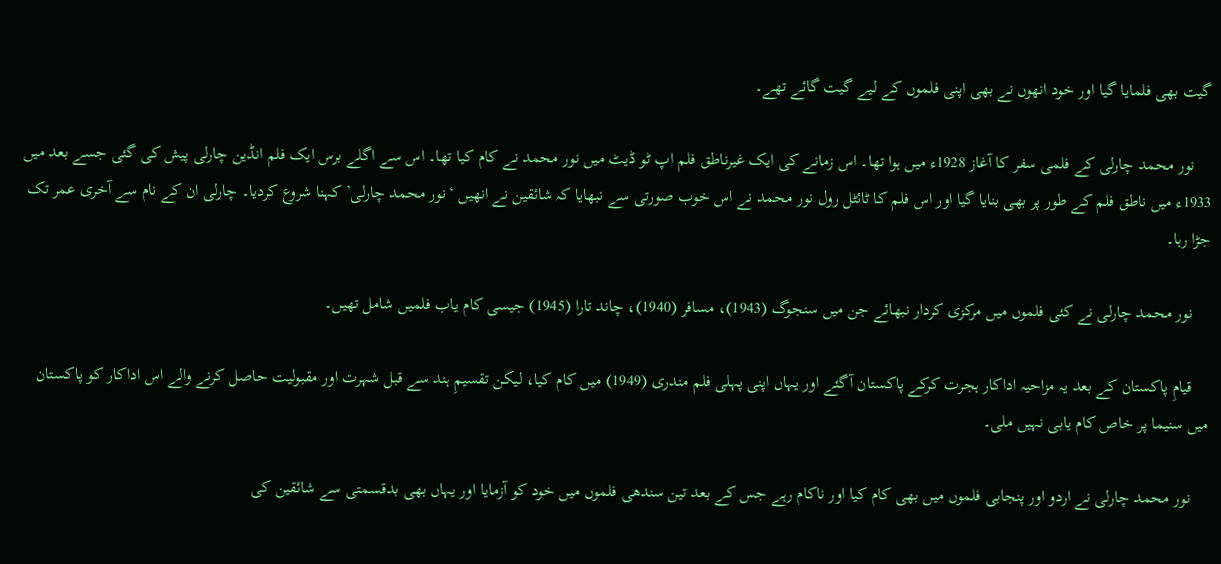گیت بھی فلمایا گیا اور خود انھوں نے بھی اپنی فلموں کے لیے گیت گائے تھے۔

    نور محمد چارلی کے فلمی سفر کا آغاز 1928ء میں ہوا تھا۔ اس زمانے کی ایک غیرناطق فلم اپ ٹو ڈیٹ میں نور محمد نے کام کیا تھا۔ اس سے اگلے برس ایک فلم انڈین چارلی پیش کی گئی جسے بعد میں 1933ء میں ناطق فلم کے طور پر بھی بنایا گیا اور اس فلم کا ٹائٹل رول نور محمد نے اس خوب صورتی سے نبھایا کہ شائقین نے انھیں ‘نور محمد چارلی’ کہنا شروع کردیا۔ چارلی ان کے نام سے آخری عمر تک جڑا رہا۔

    نور محمد چارلی نے کئی فلموں میں مرکزی کردار نبھائے جن میں سنجوگ (1943)، مسافر (1940)، چاند تارا (1945) جیسی کام یاب فلمیں شامل تھیں۔

    قیامِ پاکستان کے بعد یہ مزاحیہ اداکار ہجرت کرکے پاکستان آگئے اور یہاں اپنی پہلی فلم مندری (1949) میں کام کیا، لیکن تقسیمِ ہند سے قبل شہرت اور مقبولیت حاصل کرنے والے اس اداکار کو پاکستان میں سنیما پر خاص کام یابی نہیں ملی۔

    نور محمد چارلی نے اردو اور پنجابی فلموں میں بھی کام کیا اور ناکام رہے جس کے بعد تین سندھی فلموں میں خود کو آزمایا اور یہاں بھی بدقسمتی سے شائقین کی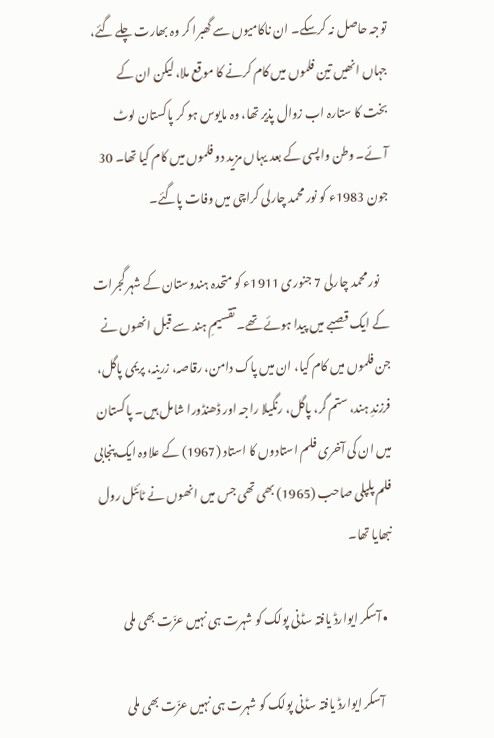توجہ حاصل نہ کرسکے۔ ان ناکامیوں سے گھبرا کر وہ بھارت چلے گئے، جہاں انھیں تین فلموں میں کام کرنے کا موقع ملا، لیکن ان کے بخت کا ستارہ اب زوال پذیر تھا، وہ مایوس ہو کر پاکستان لوٹ آئے۔ وطن واپسی کے بعد یہاں مزید دو فلموں میں کام کیا تھا۔ 30 جون 1983ء کو نور محمد چارلی کراچی میں وفات پاگئے۔

    نور محمد چارلی 7 جنوری 1911ء کو متحدہ ہندوستان کے شہر گجرات کے ایک قصبے میں پیدا ہوئے تھے۔ تقسیمِ ہند سے قبل انھوں نے جن فلموں میں کام کیا، ان میں پاک دامن، رقاصہ، زرینہ، پریمی پاگل، فرزندِ ہند، ستم گر، پاگل، رنگیلا راجہ اور ڈھنڈورا شامل ہیں۔ پاکستان میں ان کی آخری فلم استادوں کا استاد (1967) کے علاوہ ایک پنجابی فلم پلپلی صاحب (1965) بھی تھی جس میں انھوں نے ٹائٹل رول نبھایا تھا۔

  • آسکر ایوارڈ یافتہ سڈنی پولک کو شہرت ہی نہیں عزّت بھی ملی

    آسکر ایوارڈ یافتہ سڈنی پولک کو شہرت ہی نہیں عزّت بھی ملی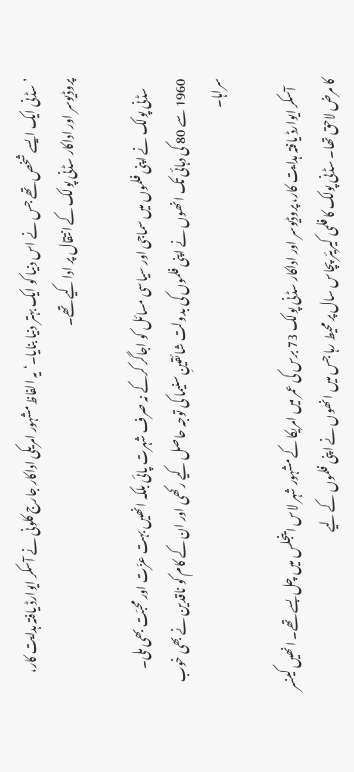’سڈنی ایک ایسے شخص تھے جس نے اس دنیا کو ایک بہتر دنیا بنایا۔‘ یہ الفاظ مشہور امریکی اداکار جارج کلونی نے آسکر ایوارڈ یافتہ ہدایت کار، پروڈیوسر اور اداکار سڈنی پولک کے انتقال پر ادا کیے تھے۔

    سڈنی پولک نے اپنی فلموں میں سماجی اور سیاسی مسائل کو اجاگر کرکے نہ صرف شہرت پائی بلکہ انھیں بہت عزّت اور محبّت بھی ملی۔ 1960 سے 80 کی دہائی تک انھوں نے اپنی فلموں کی بدولت شائقینِ سنیما کی توجہ حاصل کیے رکھی اور ان کے کام کو ناقدین نے بھی خوب سراہا۔

    آسکر ایوارڈ یافتہ ہدایت کار، پروڈیوسر اور اداکار سڈنی پولک 73 برس کی عمر میں امریکا کے مشہور شہر لاس اینجلس میں چل بسے تھے۔ انھیں کینسر کا مرض لاحق تھا۔ سڈنی پولک کا فلمی کیریئر پچاس سال پر محیط رہا جس میں انھوں نے اپنی فلموں کے لیے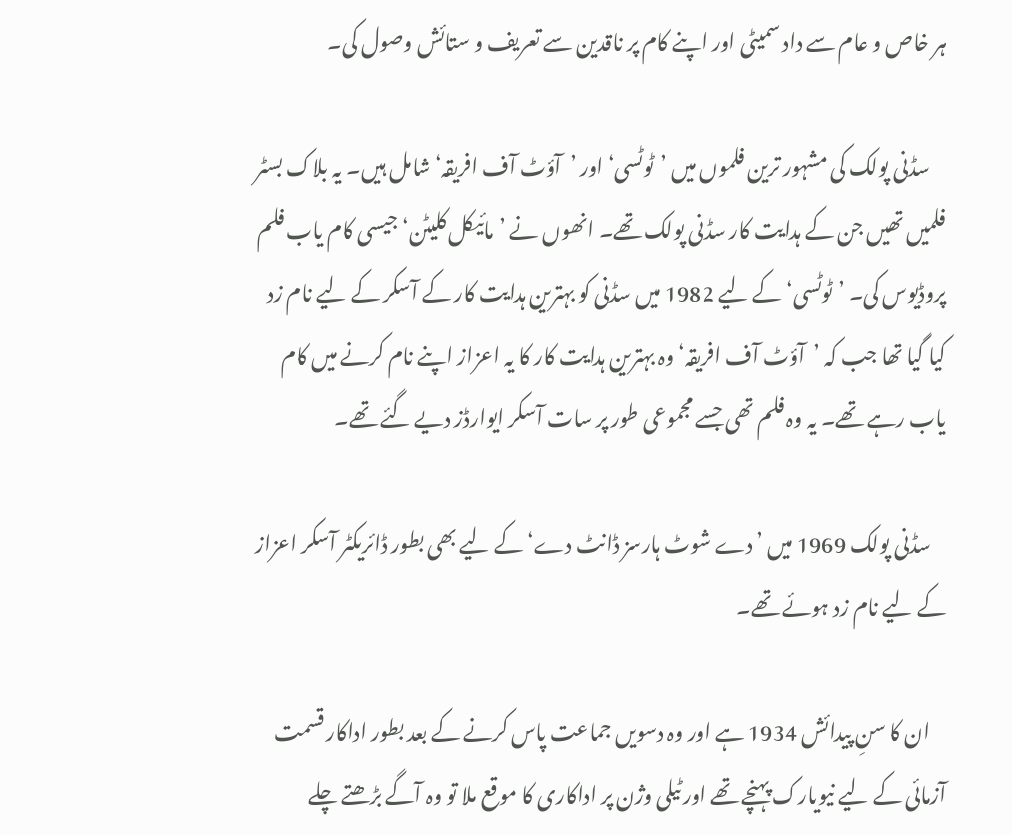ہر خاص و عام سے داد سمیٹی اور اپنے کام پر ناقدین سے تعریف و ستائش وصول کی۔

    سڈنی پولک کی مشہور ترین فلموں میں ’ٹوٹسی‘ اور ’آؤٹ آف افریقہ‘ شامل ہیں۔ یہ بلاک بسٹر فلمیں تھیں جن کے ہدایت کار سڈنی پولک تھے۔ انھوں نے ’مائیکل کلیٹن‘ جیسی کام یاب فلم پروڈیوس کی۔ ’ٹوٹسی‘ کے لیے 1982 میں سڈنی کو بہترین ہدایت کار کے آسکر کے لیے نام زد کیا گیا تھا جب کہ ’آؤٹ آف افریقہ‘ وہ بہترین ہدایت کار کا یہ اعزاز اپنے نام کرنے میں‌ کام یاب رہے تھے۔ یہ وہ فلم تھی جسے مجموعی طور پر سات آسکر ایوارڈز دیے گئے تھے۔

    سڈنی پولک 1969 میں ’دے شوٹ ہارسز ڈانٹ دے‘ کے لیے بھی بطور ڈائریکٹر آسکر اعزاز کے لیے نام زد ہوئے تھے۔

    ان کا سنِ پیدائش 1934 ہے اور وہ دسویں جماعت پاس کرنے کے بعد بطور اداکار قسمت آزمائی کے لیے نیویارک پہنچے تھے اور ٹیلی وژن پر اداکاری کا موقع ملا تو وہ آگے بڑھتے چلے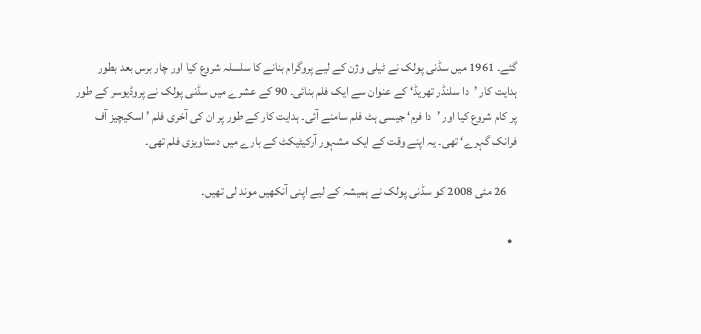گئے۔ 1961 میں سڈنی پولک نے ٹیلی وژن کے لیے پروگرام بنانے کا سلسلہ شروع کیا اور چار برس بعد بطور ہدایت کار ’دا سلنڈر تھریڈ‘ کے عنوان سے ایک فلم بنائی۔ 90 کے عشرے میں سڈنی پولک نے پروڈیوسر کے طور پر کام شروع کیا اور ’دا فرم‘ جیسی ہٹ فلم سامنے آئی۔ ہدایت کار کے طور پر ان کی آخری فلم ’ اسکیچیز آف فرانک گہرے‘ تھی۔ یہ اپنے وقت کے ایک مشہور آرکیٹیکٹ کے بارے میں دستاویزی فلم تھی۔

    26 مئی 2008 کو سڈنی پولک نے ہمیشہ کے لیے اپنی آنکھیں‌ موند لی تھیں۔

  •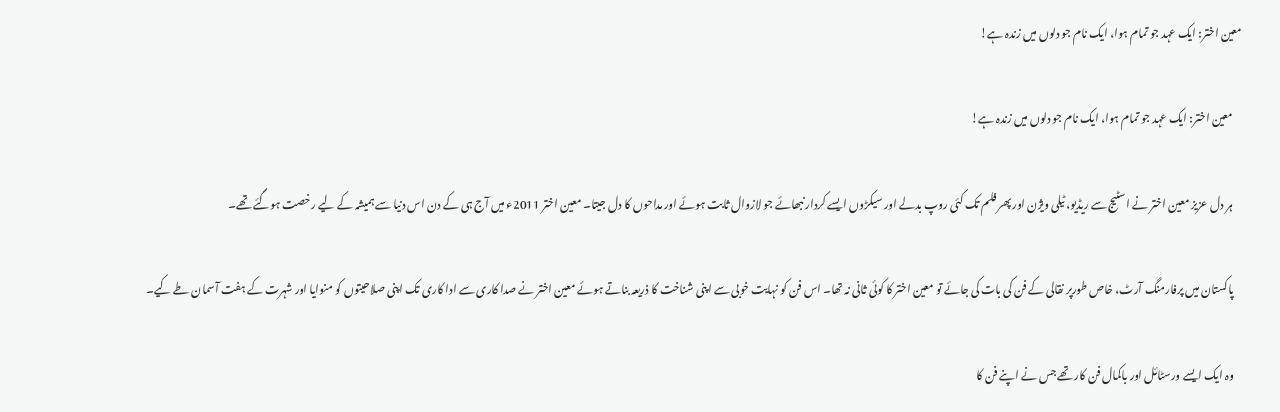معین اختر: ایک عہد جو تمام ہوا، ایک نام جو دلوں میں‌ زندہ ہے!

    معین اختر: ایک عہد جو تمام ہوا، ایک نام جو دلوں میں‌ زندہ ہے!

    ہر دل عزیز معین اختر نے اسٹیج سے ریڈیو، ٹیلی ویژن اور پھر فلم تک کئی روپ بدلے اور سیکڑوں ایسے کردار نبھائے جو لازوال ثابت ہوئے اور مداحوں کا دل جیتا۔ معین اختر 2011ء میں آج ہی کے دن اس دنیا سے ہمیشہ کے لیے رخصت ہوگئے تھے۔

    پاکستان میں پرفارمنگ آرٹ، خاص طورپر نقالی کے فن کی بات کی جائے تو معین اختر کا کوئی ثانی نہ تھا۔ اس فن کو نہایت خوبی سے اپنی شناخت کا ذریعہ بناتے ہوئے معین اختر نے صدا کاری سے ادا کاری تک اپنی صلاحیتوں کو منوایا اور شہرت کے ہفت آسمان طے کیے۔

    وہ ایک ایسے ورسٹائل اور باکمال فن کار تھے جس نے اپنے فن کا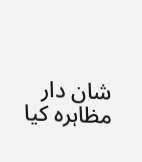شان دار مظاہرہ کیا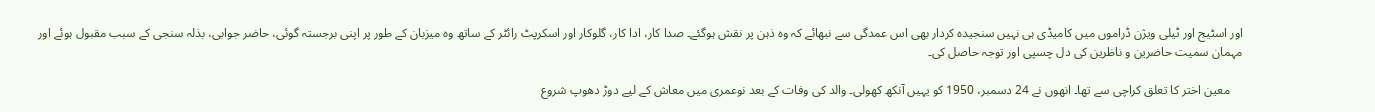اور اسٹیج اور ٹیلی ویژن ڈراموں میں کامیڈی ہی نہیں سنجیدہ کردار بھی اس عمدگی سے نبھائے کہ وہ ذہن پر نقش ہوگئے۔ صدا کار، ادا کار، گلوکار اور اسکرپٹ رائٹر کے ساتھ وہ میزبان کے طور پر اپنی برجستہ گوئی، حاضر جوابی، بذلہ سنجی کے سبب مقبول ہوئے اور مہمان سمیت حاضرین و ناظرین کی دل چسپی اور توجہ حاصل کی۔

    معین اختر کا تعلق کراچی سے تھا۔ انھوں نے 24 دسمبر، 1950 کو یہیں آنکھ کھولی۔ والد کی وفات کے بعد نوعمری میں معاش کے لیے دوڑ دھوپ شروع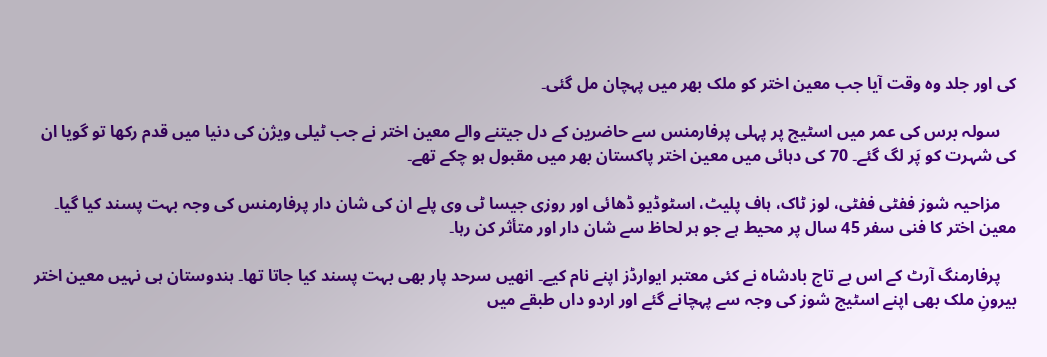کی اور جلد وہ وقت آیا جب معین اختر کو ملک بھر میں پہچان مل گئی۔

    سولہ برس کی عمر میں‌ اسٹیج پر پہلی پرفارمنس سے حاضرین کے دل جیتنے والے معین اختر نے جب ٹیلی ویژن کی دنیا میں قدم رکھا تو گویا ان کی شہرت کو پَر لگ گئے۔ 70 کی دہائی میں معین اختر پاکستان بھر میں مقبول ہو چکے تھے۔

    مزاحیہ شوز ففٹی ففٹی، لوز ٹاک، ہاف پلیٹ، اسٹوڈیو ڈھائی اور روزی جیسا ٹی وی پلے ان کی شان دار پرفارمنس کی وجہ بہت پسند کیا گیا۔ معین اختر کا فنی سفر 45 سال پر محیط ہے جو ہر لحاظ سے شان دار اور متأثر کن رہا۔

    پرفارمنگ آرٹ کے اس بے تاج بادشاہ نے کئی معتبر ایوارڈز اپنے نام کیے۔ انھیں سرحد پار بھی بہت پسند کیا جاتا تھا۔ ہندوستان ہی نہیں‌ معین اختر بیرونِ ملک بھی اپنے اسٹیج شوز کی وجہ سے پہچانے گئے اور اردو داں طبقے میں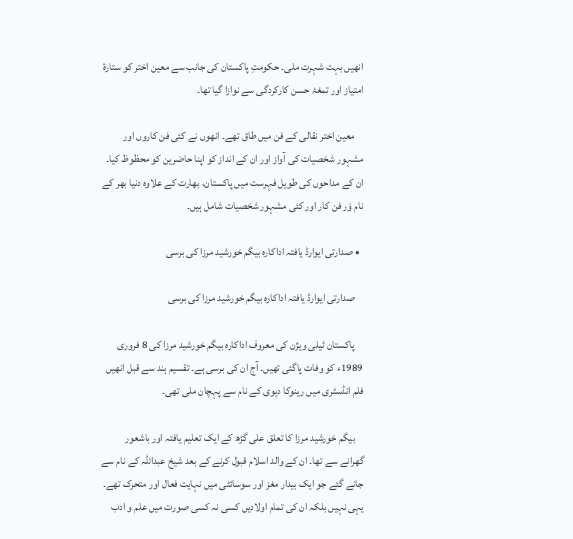انھیں بہت شہرت ملی۔ حکومتِ پاکستان کی جانب سے معین اختر کو ستارۂ امتیاز اور تمغۂ حسن کارکردگی سے نوازا گیا تھا۔

    معین اختر نقالی کے فن میں طاق تھے۔ انھوں نے کئی فن کاروں اور مشہور شخصیات کی آواز اور ان کے انداز کو اپنا حاضرین کو محظوظ کیا۔ ان کے مداحوں کی طویل فہرست میں پاکستان، بھارت کے علاوہ دنیا بھر کے نام وَر فن کار اور کئی مشہور شخصیات شامل ہیں۔

  • صدارتی ایوارڈ یافتہ اداکارہ بیگم خورشید مرزا کی برسی

    صدارتی ایوارڈ یافتہ اداکارہ بیگم خورشید مرزا کی برسی

    پاکستان ٹیلی ویژن کی معروف اداکارہ بیگم خورشید مرزا کی 8 فروری 1989ء کو وفات پاگئی تھیں۔ آج ان کی برسی ہے۔ تقسیم ہند سے قبل انھیں فلم انڈسٹری میں‌ رینوکا دیوی کے نام سے پہچان ملی تھی۔

    بیگم خورشید مرزا کا تعلق علی گڑھ کے ایک تعلیم یافتہ اور باشعور گھرانے سے تھا۔ ان کے والد اسلام قبول کرنے کے بعد شیخ عبداللہ کے نام سے جانے گئے جو ایک بیدار مغز اور سوسائٹی میں نہایت فعال اور متحرک تھے۔ یہی نہیں‌ بلکہ ان کی تمام اولادیں کسی نہ کسی صورت میں‌ علم و ادب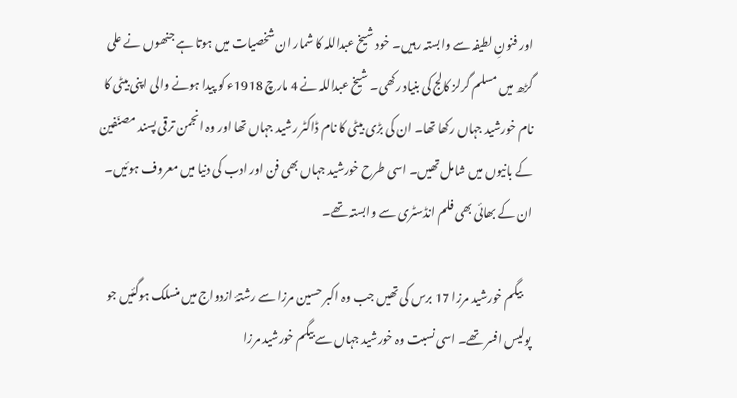اور فنونِ لطیفہ سے وابستہ رہیں۔ خود شیخ عبداللہ کا شمار ان شخصیات میں ہوتا ہے جنھوں نے علی گڑھ میں مسلم گرلز کالج کی بنیاد رکھی۔ شیخ عبداللہ نے 4 مارچ 1918ء کو پیدا ہونے والی اپنی بیٹی کا نام خورشید جہاں رکھا تھا۔ ان کی بڑی بیٹی کا نام ڈاکٹر رشید جہاں تھا اور وہ انجمن ترقی پسند مصنّفین کے بانیوں میں شامل تھیں۔ اسی طرح خورشید جہاں بھی فن اور ادب کی دنیا میں معروف ہوئیں۔ ان کے بھائی بھی فلم انڈسٹری سے وابستہ تھے۔

    بیگم خورشید مرزا 17 برس کی تھیں جب وہ اکبر حسین مرزا سے رشتۂ ازدواج میں‌ منسلک ہوگئیں جو پولیس افسر تھے۔ اسی نسبت وہ خورشید جہاں سے بیگم خورشید مرزا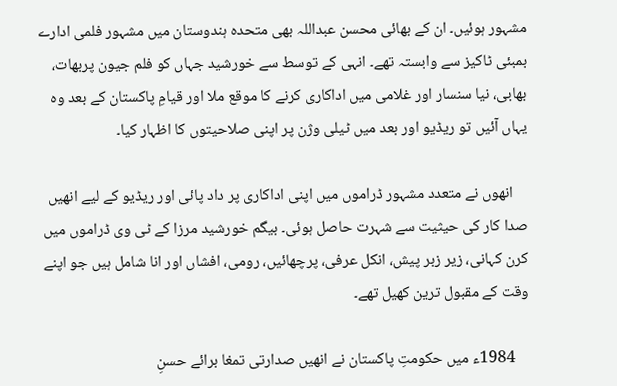مشہور ہوئیں۔ ان کے بھائی محسن عبداللہ بھی متحدہ ہندوستان میں مشہور فلمی ادارے بمبئی ٹاکیز سے وابستہ تھے۔ انہی کے توسط سے خورشید جہاں کو فلم جیون پربھات، بھابی، نیا سنسار اور غلامی میں اداکاری کرنے کا موقع ملا اور قیامِ پاکستان کے بعد وہ یہاں‌ آئیں تو ریڈیو اور بعد میں ٹیلی وژن پر اپنی صلاحیتوں کا اظہار کیا۔

    انھوں نے متعدد مشہور ڈراموں میں اپنی اداکاری پر داد پائی اور ریڈیو کے لیے انھیں صدا کار کی حیثیت سے شہرت حاصل ہوئی۔ بیگم خورشید مرزا کے ٹی وی ڈراموں میں کرن کہانی، زیر زبر پیش، انکل عرفی، پرچھائیں، رومی، افشاں اور انا شامل ہیں جو اپنے وقت کے مقبول ترین کھیل تھے۔

    1984ء میں حکومتِ پاکستان نے انھیں صدارتی تمغا برائے حسنِ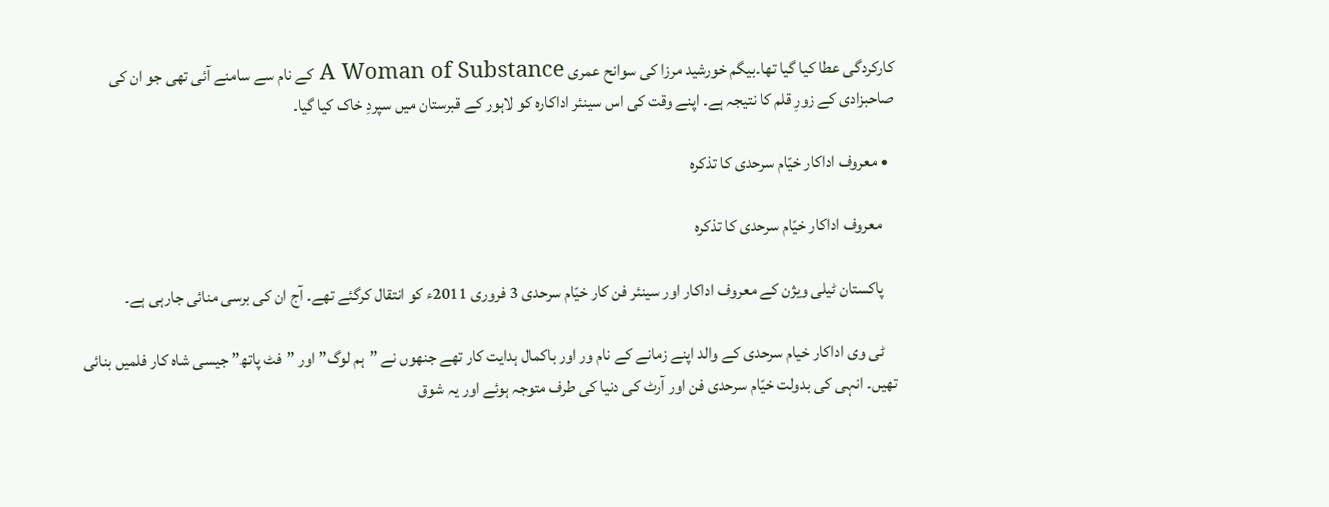کارکردگی عطا کیا گیا تھا۔بیگم خورشید مرزا کی سوانح عمری A Woman of Substance کے نام سے سامنے آئی تھی جو ان کی صاحبزادی کے زورِ قلم کا نتیجہ ہے۔ اپنے وقت کی اس سینئر اداکارہ کو لاہور کے قبرستان میں سپردِ خاک کیا گیا۔

  • معروف اداکار خیّام سرحدی کا تذکرہ

    معروف اداکار خیّام سرحدی کا تذکرہ

    پاکستان ٹیلی ویژن کے معروف اداکار اور سینئر فن کار خیّام سرحدی 3 فروری 2011ء کو انتقال کرگئے تھے۔ آج ان کی برسی منائی جارہی ہے۔

    ٹی وی اداکار خیام سرحدی کے والد اپنے زمانے کے نام ور اور باکمال ہدایت کار تھے جنھوں‌ نے ”ہم لوگ” اور ”فٹ پاتھ” جیسی شاہ کار فلمیں بنائی تھیں۔ انہی کی بدولت خیّام سرحدی فن اور آرٹ کی دنیا کی طرف متوجہ ہوئے اور یہ شوق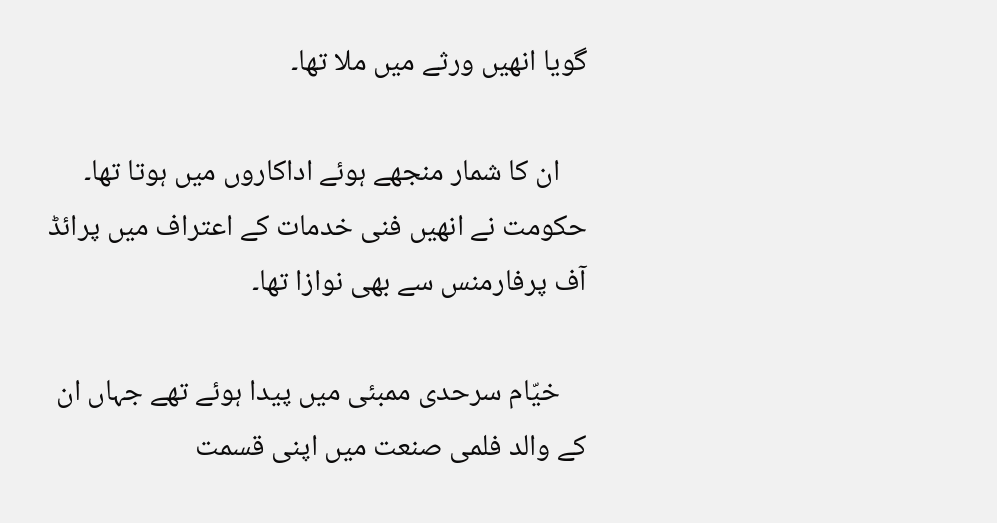گویا انھیں ورثے میں ملا تھا۔

    ان کا شمار منجھے ہوئے اداکاروں میں ہوتا تھا۔ حکومت نے انھیں فنی خدمات کے اعتراف میں پرائڈ آف پرفارمنس سے بھی نوازا تھا۔

    خیّام سرحدی ممبئی میں پیدا ہوئے تھے جہاں ان کے والد فلمی صنعت میں‌ اپنی قسمت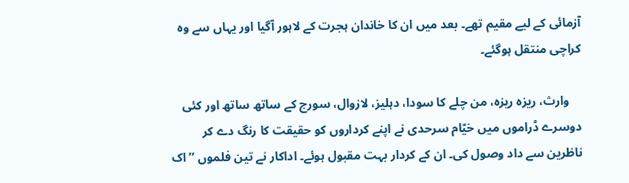آزمائی کے لیے مقیم تھے۔ بعد میں ان کا خاندان ہجرت کے لاہور آگیا اور یہاں سے وہ کراچی منتقل ہوگئے۔

    وارث، ریزہ ریزہ، من چلے کا سودا، دہلیز، لازوال، سورج کے ساتھ ساتھ اور کئی دوسرے ڈراموں میں خیّام سرحدی نے اپنے کرداروں کو حقیقت کا رنگ دے کر ناظرین سے داد وصول کی۔ ان کے کردار بہت مقبول ہوئے۔ اداکار نے تین فلموں ’’اک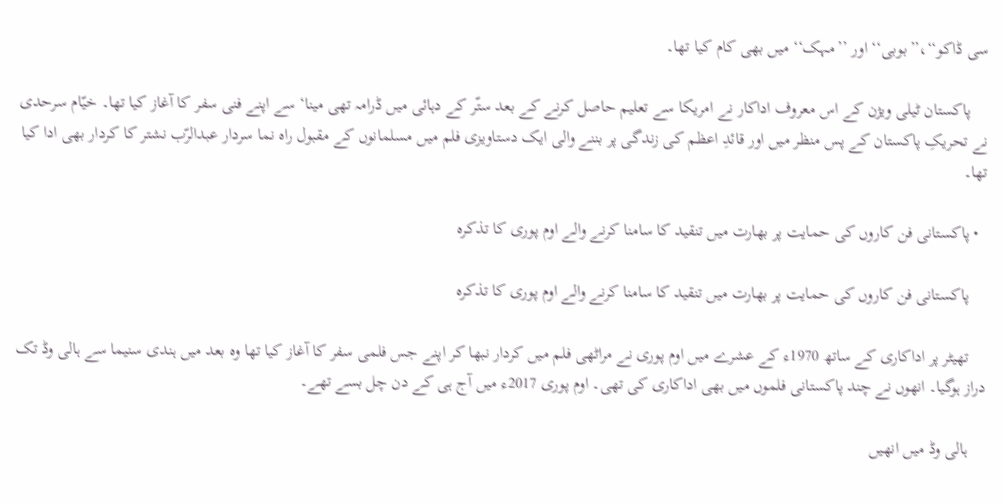سی ڈاکو‘‘،’’بوبی‘‘ اور ’’مہک‘‘ میں بھی کام کیا تھا۔

    پاکستان ٹیلی ویژن کے اس معروف اداکار نے امریکا سے تعلیم حاصل کرنے کے بعد ستّر کے دہائی میں ڈرامہ تھی مینا‘ سے اپنے فنی سفر کا آغاز کیا تھا۔ خیّام سرحدی نے تحریکِ پاکستان کے پس منظر میں اور قائدِ اعظم کی زندگی پر بننے والی ایک دستاویزی فلم میں مسلمانوں کے مقبول راہ نما سردار عبدالرّب نشتر کا کردار بھی ادا کیا تھا۔

  • پاکستانی فن کاروں کی حمایت پر بھارت میں تنقید کا سامنا کرنے والے اوم پوری کا تذکرہ

    پاکستانی فن کاروں کی حمایت پر بھارت میں تنقید کا سامنا کرنے والے اوم پوری کا تذکرہ

    تھیٹر پر اداکاری کے ساتھ 1970ء کے عشرے میں اوم پوری نے مراٹھی فلم میں کردار نبھا کر اپنے جس فلمی سفر کا آغاز کیا تھا وہ بعد میں‌ ہندی سنیما سے ہالی وڈ تک دراز ہوگیا۔ انھوں نے چند پاکستانی فلموں میں بھی اداکاری کی تھی۔ اوم پوری 2017ء میں آج ہی کے دن چل بسے تھے۔

    ہالی وڈ میں انھیں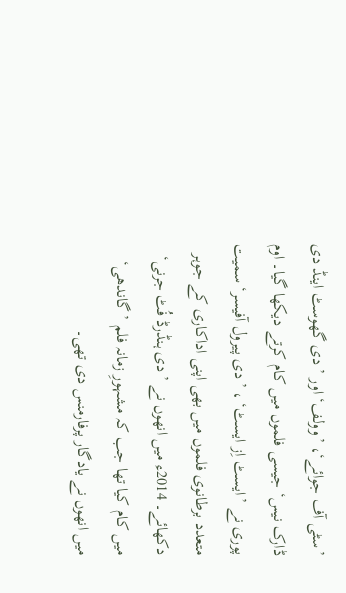’سٹی آف جوائے‘، ’وولف‘ اور ’دی گھوسٹ اینڈ دی ڈارک نیس‘ جیسی فلموں میں کام کرتے دیکھا گیا۔ اوم پوری نے ’ایسٹ اِز ایسٹ‘ ، ’دی پیرول آفیسر‘ سمیت متعدد برطانوی فلموں میں بھی اپنی اداکاری کے جوہر دکھائے۔ 2014ء میں‌ انھوں نے ’دی ہنڈرڈ فُٹ جرنی‘ میں‌ کام کیا تھا جب کہ مشہورِ‌ زمانہ فلم ’گاندھی‘ میں انھوں نے یادگار پرفارمنس دی تھی۔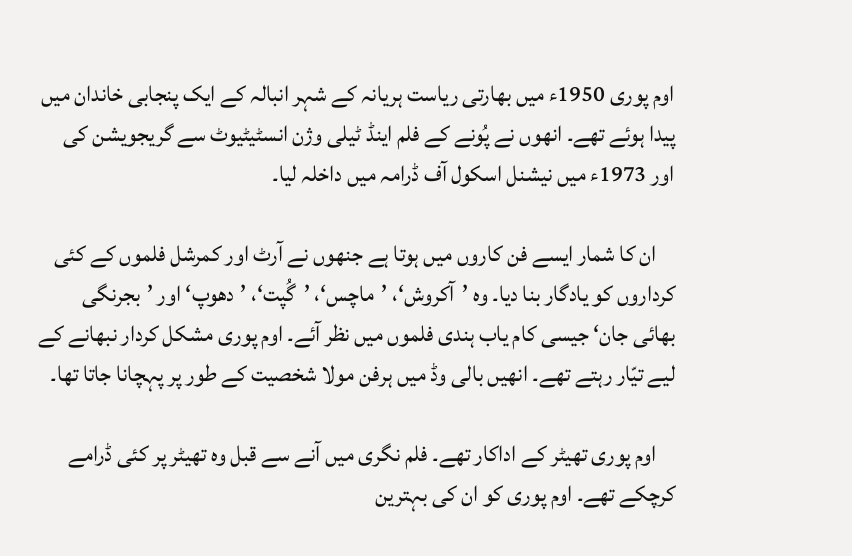اوم پوری 1950ء میں بھارتی ریاست ہریانہ کے شہر انبالہ کے ایک پنجابی خاندان میں پیدا ہوئے تھے۔ انھوں‌ نے پُونے کے فلم اینڈ ٹیلی وژن انسٹیٹیوٹ سے گریجویشن کی اور 1973ء میں نیشنل اسکول آف ڈرامہ میں داخلہ لیا۔

    ان کا شمار ایسے فن کاروں میں ہوتا ہے جنھوں نے آرٹ اور کمرشل فلموں کے کئی کرداروں کو یادگار بنا دیا۔ وہ ’آکروش‘، ’ماچس‘، ’گُپت‘، ’دھوپ‘ اور ’بجرنگی بھائی جان‘ جیسی کام یاب ہندی فلموں میں‌ نظر آئے۔ اوم پوری مشکل کردار نبھانے کے لیے تیّار رہتے تھے۔ انھیں بالی وڈ میں ہرفن مولا شخصیت کے طور پر پہچانا جاتا تھا۔

    اوم پوری تھیٹر کے اداکار تھے۔ فلم نگری میں آنے سے قبل وہ تھیٹر پر کئی ڈرامے کرچکے تھے۔ اوم پوری کو ان کی بہترین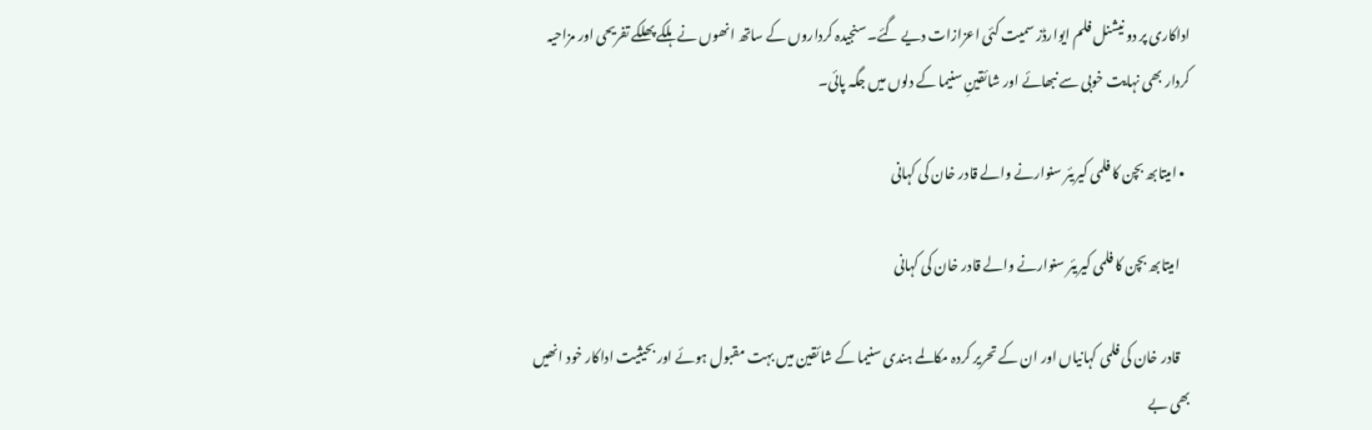اداکاری پر دو نیشنل فلم ایوارڈز سمیت کئی اعزازات دیے گئے۔ سنجیدہ کرداروں کے ساتھ انھوں نے ہلکے پھلکے تفریحی اور مزاحیہ کردار بھی نہایت خوبی سے نبھائے اور شائقینِ سنیما کے دلوں میں‌ جگہ پائی۔

  • امیتابھ بچن کا فلمی کیریئر سنوارنے والے قادر خان کی کہانی

    امیتابھ بچن کا فلمی کیریئر سنوارنے والے قادر خان کی کہانی

    قادر خان کی فلمی کہانیاں اور ان کے تحریر کردہ مکالمے ہندی سنیما کے شائقین میں بہت مقبول ہوئے اور بحیثیت اداکار خود انھیں‌ بھی بے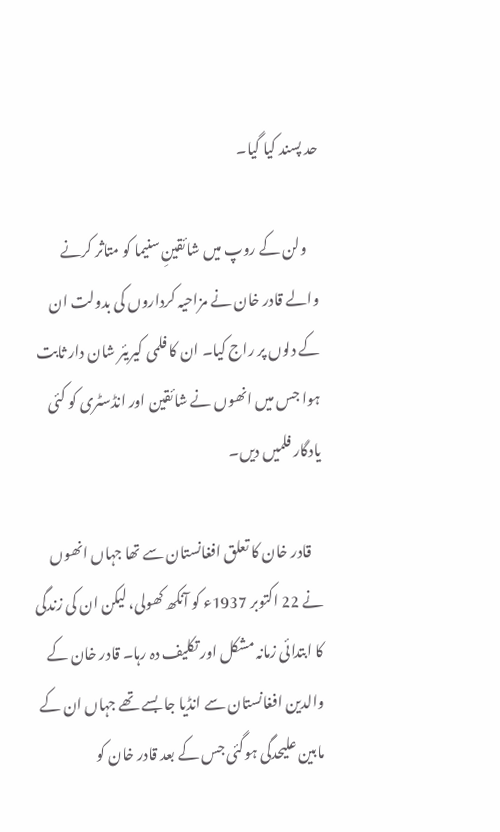حد پسند کیا گیا۔

    ولن کے روپ میں شائقینِ سنیما کو متاثر کرنے والے قادر خان نے مزاحیہ کرداروں کی بدولت ان کے دلوں پر راج کیا۔ ان کا فلمی کیریئر شان دار ثابت ہوا جس میں انھوں نے شائقین اور انڈسٹری کو کئی یادگار فلمیں‌ دیں۔

    قادر خان کا تعلق افغانستان سے تھا جہاں‌ انھوں‌ نے 22 اکتوبر 1937ء کو آنکھ کھولی، لیکن ان کی زندگی کا ابتدائی زمانہ مشکل اور تکلیف دہ رہا۔ قادر خان کے والدین افغانستان سے انڈیا جا بسے تھے جہاں ان کے مابین علیحدگی ہوگئی جس کے بعد قادر خان کو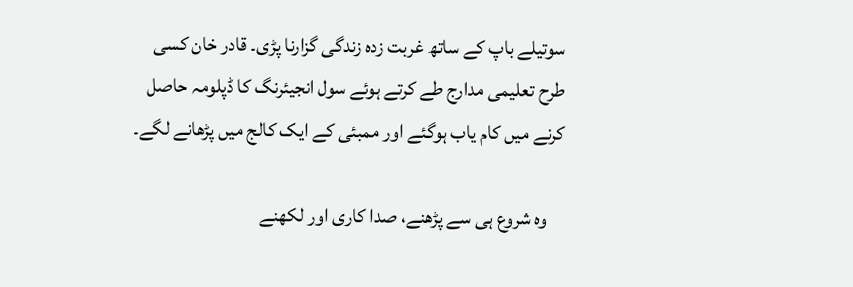سوتیلے باپ کے ساتھ غربت زدہ زندگی گزارنا پڑی۔ قادر خان کسی طرح تعلیمی مدارج طے کرتے ہوئے سول انجیئرنگ کا ڈپلومہ حاصل کرنے میں کام یاب ہوگئے اور ممبئی کے ایک کالج میں پڑھانے لگے۔

    وہ شروع ہی سے پڑھنے، صدا کاری اور لکھنے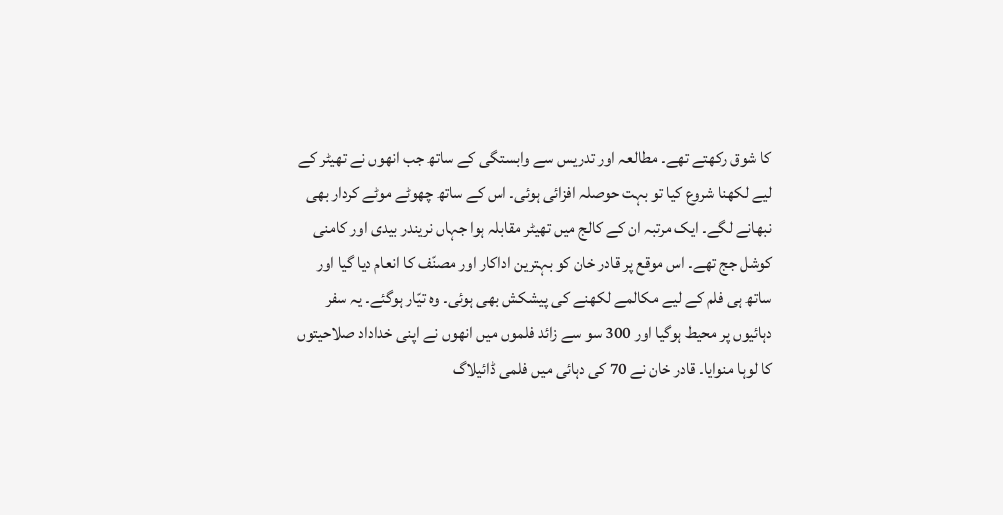کا شوق رکھتے تھے۔ مطالعہ اور تدریس سے وابستگی کے ساتھ جب انھوں نے تھیٹر کے لیے لکھنا شروع کیا تو بہت حوصلہ افزائی ہوئی۔ اس کے ساتھ چھوٹے موٹے کردار بھی نبھانے لگے۔ ایک مرتبہ ان کے کالج میں تھیٹر مقابلہ ہوا جہاں نریندر بیدی اور کامنی کوشل جج تھے۔ اس موقع پر قادر خان کو بہترین اداکار اور مصنّف کا انعام دیا گیا اور ساتھ ہی فلم کے لیے مکالمے لکھنے کی پیشکش بھی ہوئی۔ وہ تیّار ہوگئے۔ یہ سفر دہائیوں پر محیط ہوگیا اور 300 سو سے زائد فلموں میں انھوں نے اپنی خداداد صلاحیتوں کا لوہا منوایا۔ قادر خان نے 70 کی دہائی میں فلمی ڈائیلاگ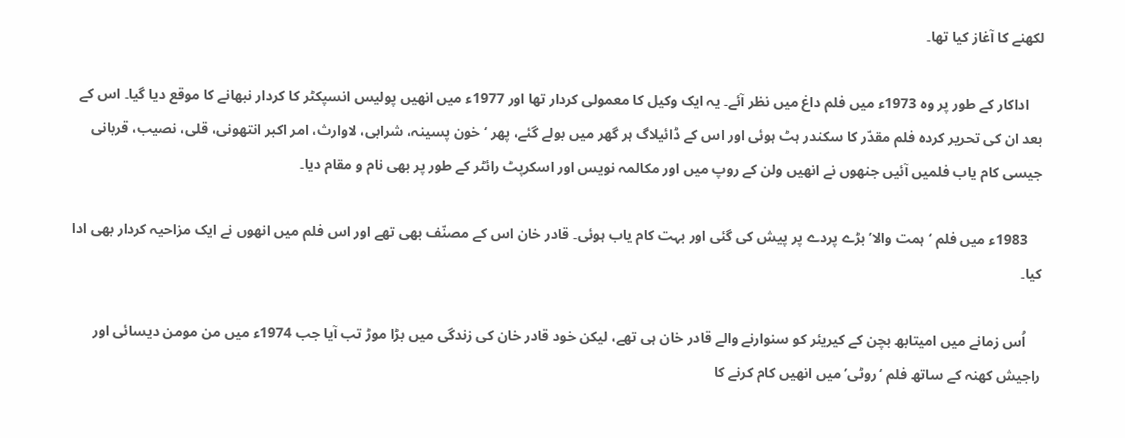لکھنے کا آغاز کیا تھا۔

    اداکار کے طور پر وہ 1973ء میں فلم داغ میں نظر آئے۔ یہ ایک وکیل کا معمولی کردار تھا اور 1977ء میں انھیں پولیس انسپکٹر کا کردار نبھانے کا موقع دیا گیا۔ اس کے بعد ان کی تحریر کردہ فلم مقدّر کا سکندر ہٹ ہوئی اور اس کے ڈائیلاگ ہر گھر میں بولے گئے، پھر ‘خون پسینہ، شرابی، لاوارث، امر اکبر انتھونی، قلی، نصیب، قربانی جیسی کام یاب فلمیں آئیں جنھوں نے انھیں ولن کے روپ میں اور مکالمہ نویس اور اسکرپٹ رائٹر کے طور پر بھی نام و مقام دیا۔

    1983ء میں فلم ‘ہمت والا’ بڑے پردے پر پیش کی گئی اور بہت کام یاب ہوئی۔ قادر خان اس کے مصنّف بھی تھے اور اس فلم میں انھوں نے ایک مزاحیہ کردار بھی ادا کیا۔

    اُس زمانے میں‌ امیتابھ بچن کے کیریئر کو سنوارنے والے قادر خان ہی تھے، لیکن خود قادر خان کی زندگی میں بڑا موڑ تب آیا جب 1974ء میں من مومن دیسائی اور راجیش کھنہ کے ساتھ فلم ‘روٹی’ میں انھیں کام کرنے کا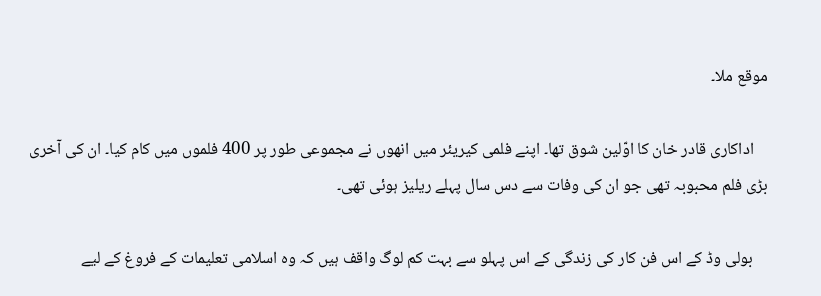موقع ملا۔

    اداکاری قادر خان کا اوّلین شوق تھا۔ اپنے فلمی کیریئر میں انھوں نے مجموعی طور پر 400 فلموں میں کام کیا۔ ان کی آخری بڑی فلم محبوبہ تھی جو ان کی وفات سے دس سال پہلے ریلیز ہوئی تھی۔

    بولی وڈ کے اس فن کار کی زندگی کے اس پہلو سے بہت کم لوگ واقف ہیں کہ وہ اسلامی تعلیمات کے فروغ کے لیے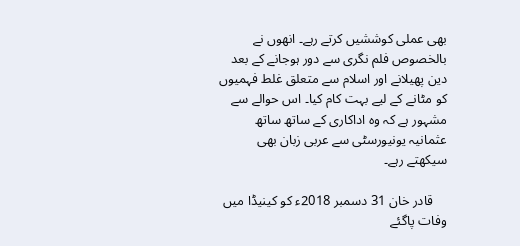بھی عملی کوششیں کرتے رہے۔ انھوں نے بالخصوص فلم نگری سے دور ہوجانے کے بعد دین پھیلانے اور اسلام سے متعلق غلط فہمیوں کو مٹانے کے لیے بہت کام کیا۔ اس حوالے سے مشہور ہے کہ وہ اداکاری کے ساتھ ساتھ عثمانیہ یونیورسٹی سے عربی زبان بھی سیکھتے رہے۔

    قادر خان 31 دسمبر 2018ء کو کینیڈا میں وفات پاگئے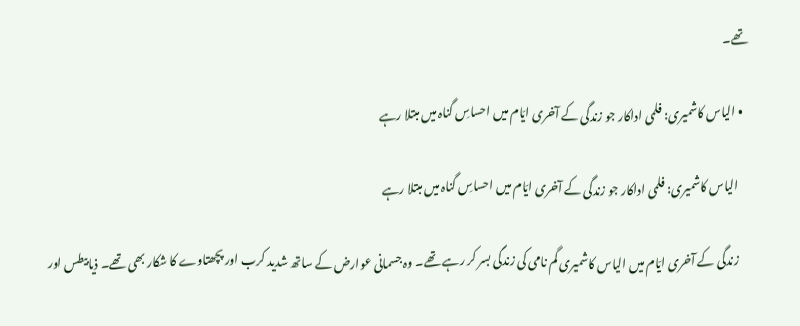تھے۔

  • الیاس کاشمیری: فلمی اداکار جو زندگی کے آخری ایّام میں‌ احساسِ گناہ میں‌ مبتلا رہے

    الیاس کاشمیری: فلمی اداکار جو زندگی کے آخری ایّام میں‌ احساسِ گناہ میں‌ مبتلا رہے

    زندگی کے آخری ایّام میں الیاس کاشمیری گم نامی کی زندگی بسر کر رہے تھے۔ وہ جسمانی عوارض کے ساتھ شدید کرب اور پچھتاوے کا شکار بھی تھے۔ ذیابیطس اور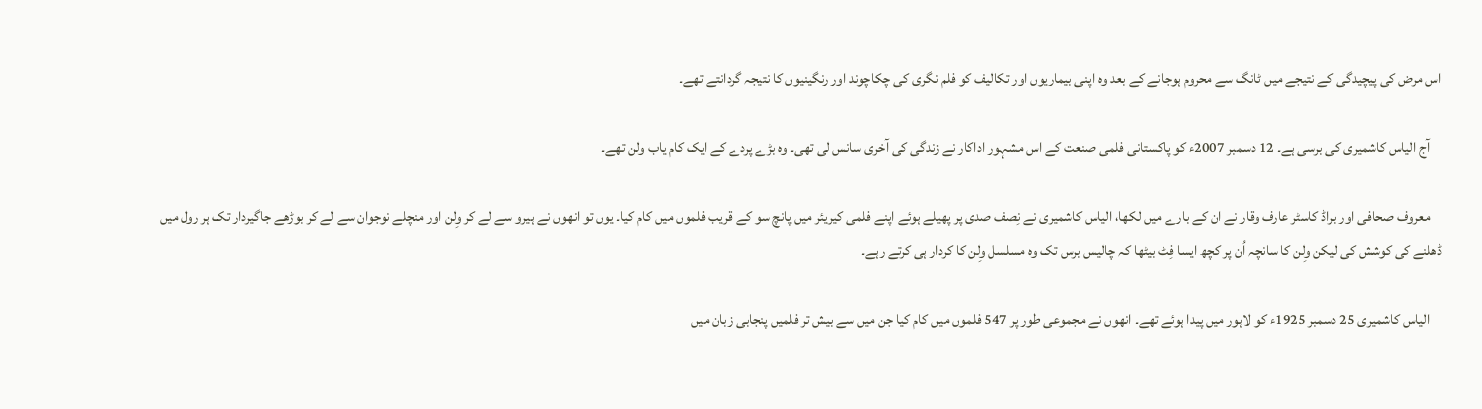اس مرض کی پیچیدگی کے نتیجے میں ٹانگ سے محروم ہوجانے کے بعد وہ اپنی بیماریوں اور تکالیف کو فلم نگری کی چکاچوند اور رنگینیوں کا نتیجہ گردانتے تھے۔

    آج الیاس کاشمیری کی برسی ہے۔ 12 دسمبر 2007ء کو پاکستانی فلمی صنعت کے اس مشہور اداکار نے زندگی کی آخری سانس لی تھی۔ وہ بڑے پردے کے ایک کام یاب ولن تھے۔

    معروف صحافی اور براڈ کاسٹر عارف وقار نے ان کے بارے میں‌ لکھا، الیاس کاشمیری نے نِصف صدی پر پھیلے ہوئے اپنے فلمی کیریئر میں پانچ سو کے قریب فلموں میں کام کیا۔ یوں تو انھوں نے ہیرو سے لے کر وِلن اور منچلے نوجوان سے لے کر بوڑھے جاگیردار تک ہر رول میں ڈھلنے کی کوشش کی لیکن وِلن کا سانچہ اُن پر کچھ ایسا فِٹ بیٹھا کہ چالیس برس تک وہ مسلسل وِلن کا کردار ہی کرتے رہے۔

    الیاس کاشمیری 25 دسمبر 1925ء کو لاہور میں پیدا ہوئے تھے۔ انھوں‌ نے مجموعی طور پر 547 فلموں میں کام کیا جن میں سے بیش تر فلمیں پنجابی زبان میں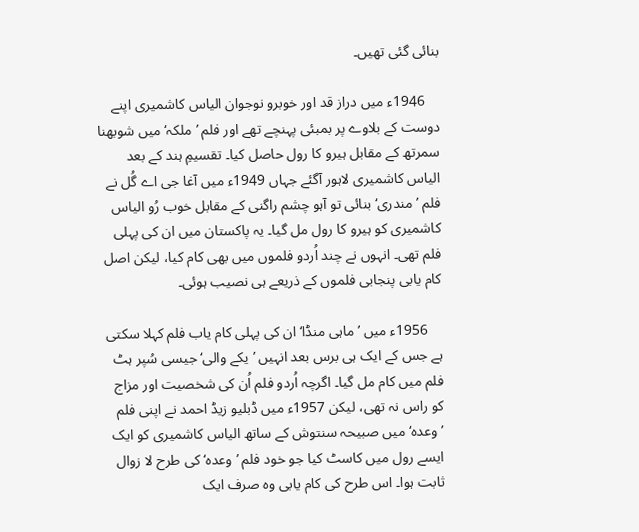بنائی گئی تھیں۔

    1946ء میں دراز قد اور خوبرو نوجوان الیاس کاشمیری اپنے دوست کے بلاوے پر بمبئی پہنچے تھے اور فلم ’ملکہ‘ میں شوبھنا سمرتھ کے مقابل ہیرو کا رول حاصل کیا۔ تقسیمِ ہند کے بعد الیاس کاشمیری لاہور آگئے جہاں 1949ء میں آغا جی اے گُل نے فلم ’مندری‘ بنائی تو آہو چشم راگنی کے مقابل خوب رُو الیاس کاشمیری کو ہیرو کا رول مل گیا۔ یہ پاکستان میں ان کی پہلی فلم تھی۔ انہوں نے چند اُردو فلموں میں بھی کام کیا، لیکن اصل کام یابی پنجابی فلموں کے ذریعے ہی نصیب ہوئی۔

    1956ء میں ’ماہی منڈا‘ ان کی پہلی کام یاب فلم کہلا سکتی ہے جس کے ایک ہی برس بعد انہیں ’یکے والی‘ جیسی سُپر ہٹ فلم میں کام مل گیا۔ اگرچہ اُردو فلم اُن کی شخصیت اور مزاج کو راس نہ تھی، لیکن 1957ء میں ڈبلیو زیڈ احمد نے اپنی فلم ’وعدہ‘ میں صبیحہ سنتوش کے ساتھ الیاس کاشمیری کو ایک ایسے رول میں کاسٹ کیا جو خود فلم ’وعدہ‘ کی طرح لا زوال ثابت ہوا۔ اس طرح کی کام یابی وہ صرف ایک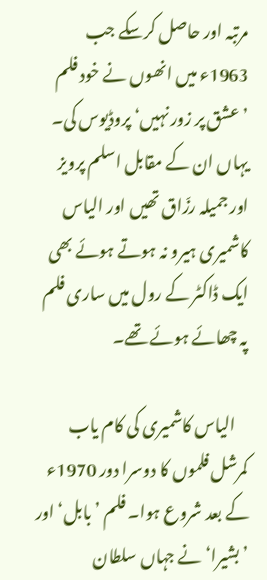مرتبہ اور حاصل کرسکے جب 1963ء میں انھوں نے خود فلم ’عشق پر زور نہیں‘ پروڈیوس کی۔ یہاں ان کے مقابل اسلم پرویز اور جمیلہ رزّاق تھیں اور الیاس کاشمیری ہیرو نہ ہوتے ہوئے بھی ایک ڈاکٹر کے رول میں ساری فلم پہ چھائے ہوئے تھے۔

    الیاس کاشمیری کی کام یاب کمرشل فلموں کا دوسرا دور 1970ء کے بعد شروع ہوا۔ فلم ’بابل‘ اور ’بشیرا‘ نے جہاں سلطان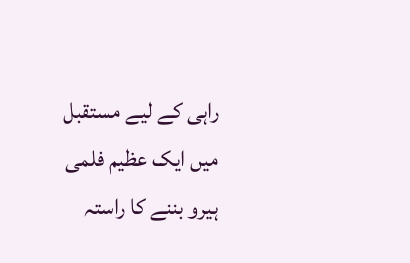راہی کے لیے مستقبل میں ایک عظیم فلمی ہیرو بننے کا راستہ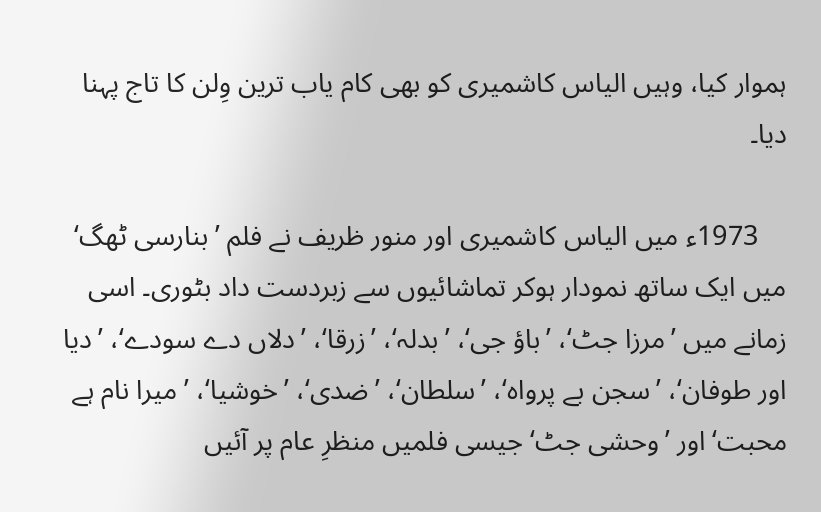ہموار کیا، وہیں الیاس کاشمیری کو بھی کام یاب ترین وِلن کا تاج پہنا دیا۔

    1973ء میں الیاس کاشمیری اور منور ظریف نے فلم ’بنارسی ٹھگ‘ میں ایک ساتھ نمودار ہوکر تماشائیوں سے زبردست داد بٹوری۔ اسی زمانے میں ’مرزا جٹ‘، ’باؤ جی‘، ’بدلہ‘، ’زرقا‘، ’دلاں دے سودے‘، ’دیا اور طوفان‘، ’سجن بے پرواہ‘، ’سلطان‘، ’ضدی‘، ’خوشیا‘، ’میرا نام ہے محبت‘ اور ’وحشی جٹ‘ جیسی فلمیں منظرِ عام پر آئیں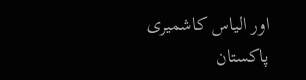اور الیاس کاشمیری پاکستان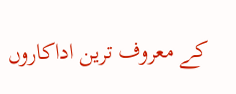کے معروف ترین اداکاروں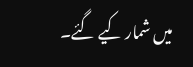میں شمار کیے گئے۔